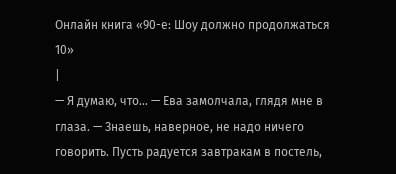Онлайн книга «90-е: Шоу должно продолжаться 10»
|
— Я думаю, что… — Ева замолчала, глядя мне в глаза. — Знаешь, наверное, не надо ничего говорить. Пусть радуется завтракам в постель,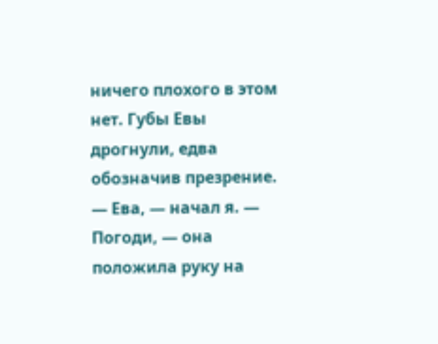ничего плохого в этом нет. Губы Евы дрогнули, едва обозначив презрение. — Ева, — начал я. — Погоди, — она положила руку на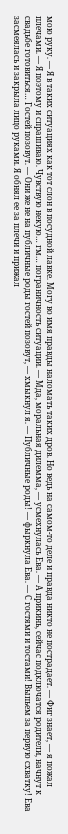мою руку. — Я в таких ситуациях как тот слон в посудной лавке. Могу во имя правды наломать таких дров. Но ведь на самом-то деле и правда никто не пострадает. — Фиг знает, — я пожал плечами. — Я поэтому и спрашиваю. Чувствую некую… гм… пограничность ситуации. — Мда, моральная дилемма, — усмехнулась Ева. — А прикинь, сейчас подключатся родители, начнут к свадьбе готовиться… Гостей позовут. — Они же не на публичные роды гостей позовут, — хмыкнул я. — Публичные роды! — фыркнула Ева. — С гостями и тостами! Выпьем за первую схватку! Ева засмеялась и закрыла лицо руками. Я обнял ее за плечи и прижал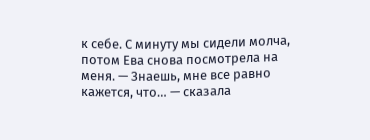к себе. С минуту мы сидели молча, потом Ева снова посмотрела на меня. — Знаешь, мне все равно кажется, что… — сказала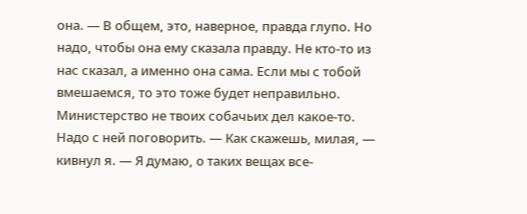она. — В общем, это, наверное, правда глупо. Но надо, чтобы она ему сказала правду. Не кто-то из нас сказал, а именно она сама. Если мы с тобой вмешаемся, то это тоже будет неправильно. Министерство не твоих собачьих дел какое-то. Надо с ней поговорить. — Как скажешь, милая, — кивнул я. — Я думаю, о таких вещах все-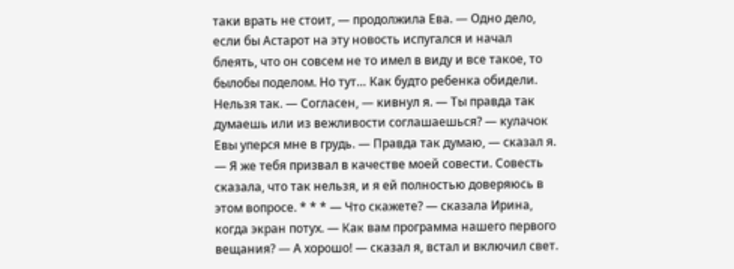таки врать не стоит, — продолжила Ева. — Одно дело, если бы Астарот на эту новость испугался и начал блеять, что он совсем не то имел в виду и все такое, то былобы поделом. Но тут… Как будто ребенка обидели. Нельзя так. — Согласен, — кивнул я. — Ты правда так думаешь или из вежливости соглашаешься? — кулачок Евы уперся мне в грудь. — Правда так думаю, — сказал я. — Я же тебя призвал в качестве моей совести. Совесть сказала, что так нельзя, и я ей полностью доверяюсь в этом вопросе. * * * — Что скажете? — сказала Ирина, когда экран потух. — Как вам программа нашего первого вещания? — А хорошо! — сказал я, встал и включил свет.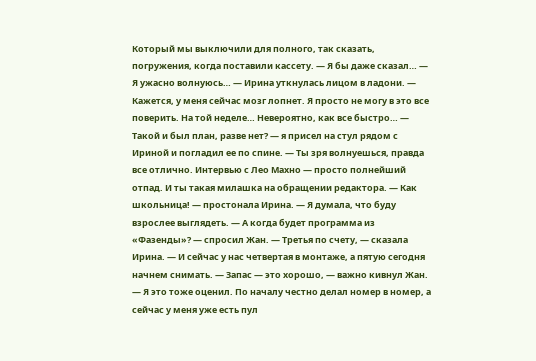Который мы выключили для полного, так сказать, погружения, когда поставили кассету. — Я бы даже сказал… — Я ужасно волнуюсь… — Ирина уткнулась лицом в ладони. — Кажется, у меня сейчас мозг лопнет. Я просто не могу в это все поверить. На той неделе… Невероятно, как все быстро… — Такой и был план, разве нет? — я присел на стул рядом с Ириной и погладил ее по спине. — Ты зря волнуешься, правда все отлично. Интервью с Лео Махно — просто полнейший отпад. И ты такая милашка на обращении редактора. — Как школьница! — простонала Ирина. — Я думала, что буду взрослее выглядеть. — А когда будет программа из «Фазенды»? — спросил Жан. — Третья по счету, — сказала Ирина. — И сейчас у нас четвертая в монтаже, а пятую сегодня начнем снимать. — Запас — это хорошо, — важно кивнул Жан. — Я это тоже оценил. По началу честно делал номер в номер, а сейчас у меня уже есть пул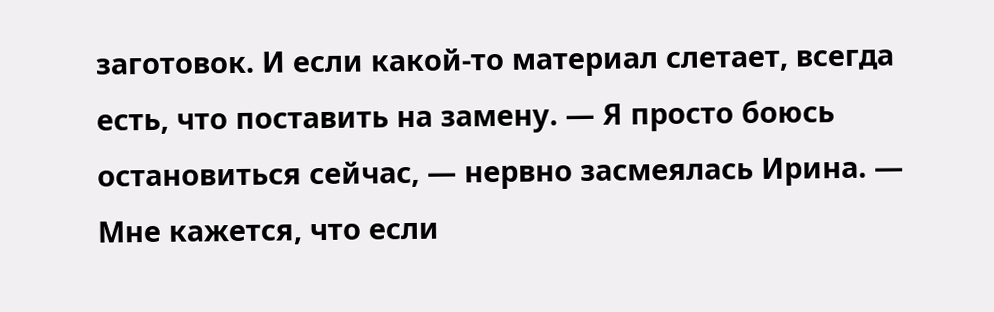заготовок. И если какой-то материал слетает, всегда есть, что поставить на замену. — Я просто боюсь остановиться сейчас, — нервно засмеялась Ирина. — Мне кажется, что если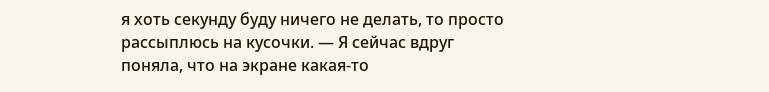я хоть секунду буду ничего не делать, то просто рассыплюсь на кусочки. — Я сейчас вдруг поняла, что на экране какая-то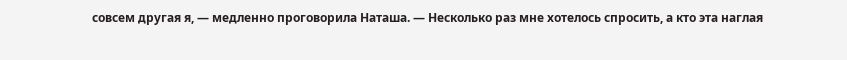совсем другая я, — медленно проговорила Наташа. — Несколько раз мне хотелось спросить, а кто эта наглая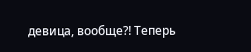девица, вообще⁈ Теперь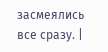засмеялись все сразу. |